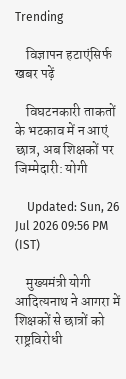Trending

    विज्ञापन हटाएंसिर्फ खबर पढ़ें

    विघटनकारी ताकतों के भटकाव में न आएं छात्र, अब शिक्षकों पर जिम्मेदारी: योगी

    Updated: Sun, 26 Jul 2026 09:56 PM (IST)

    मुख्यमंत्री योगी आदित्यनाथ ने आगरा में शिक्षकों से छात्रों को राष्ट्रविरोधी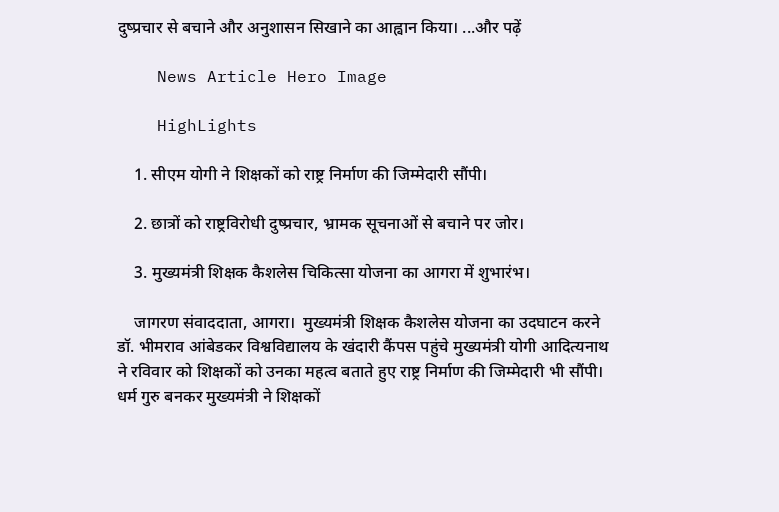दुष्प्रचार से बचाने और अनुशासन सिखाने का आह्वान किया। ...और पढ़ें

    News Article Hero Image

    HighLights

    1. सीएम योगी ने शिक्षकों को राष्ट्र निर्माण की जिम्मेदारी सौंपी।

    2. छात्रों को राष्ट्रविरोधी दुष्प्रचार, भ्रामक सूचनाओं से बचाने पर जोर।

    3. मुख्यमंत्री शिक्षक कैशलेस चिकित्सा योजना का आगरा में शुभारंभ।

    जागरण संवाददाता, आगरा।  मुख्यमंत्री शिक्षक कैशलेस योजना का उदघाटन करने डॉ. भीमराव आंबेडकर विश्वविद्यालय के खंदारी कैंपस पहुंचे मुख्यमंत्री योगी आदित्यनाथ ने रविवार को शिक्षकों को उनका महत्व बताते हुए राष्ट्र निर्माण की जिम्मेदारी भी सौंपी। धर्म गुरु बनकर मुख्यमंत्री ने शिक्षकों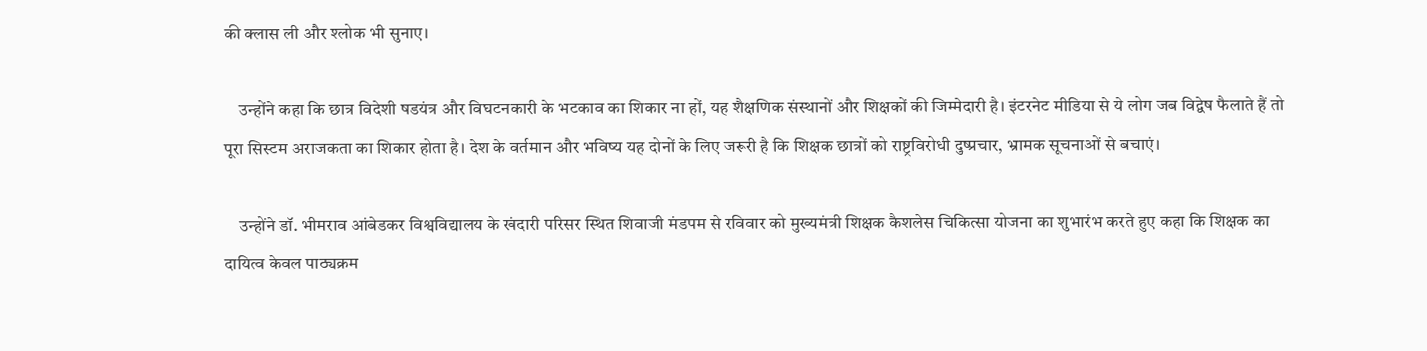की क्लास ली और श्लोक भी सुनाए।

    उन्होंने कहा कि छात्र विदेशी षडयंत्र और विघटनकारी के भटकाव का शिकार ना हों, यह शैक्षणिक संस्थानों और शिक्षकों की जिम्मेदारी है। इंटरनेट मीडिया से ये लोग जब विद्वेष फैलाते हैं तो पूरा सिस्टम अराजकता का शिकार होता है। देश के वर्तमान और भविष्य यह दोनों के लिए जरूरी है कि शिक्षक छात्रों को राष्ट्रविरोधी दुष्प्रचार, भ्रामक सूचनाओं से बचाएं।

    उन्होंने डॉ. भीमराव आंबेडकर विश्वविद्यालय के खंदारी परिसर स्थित शिवाजी मंडपम से रविवार को मुख्यमंत्री शिक्षक कैशलेस चिकित्सा योजना का शुभारंभ करते हुए कहा कि शिक्षक का दायित्व केवल पाठ्यक्रम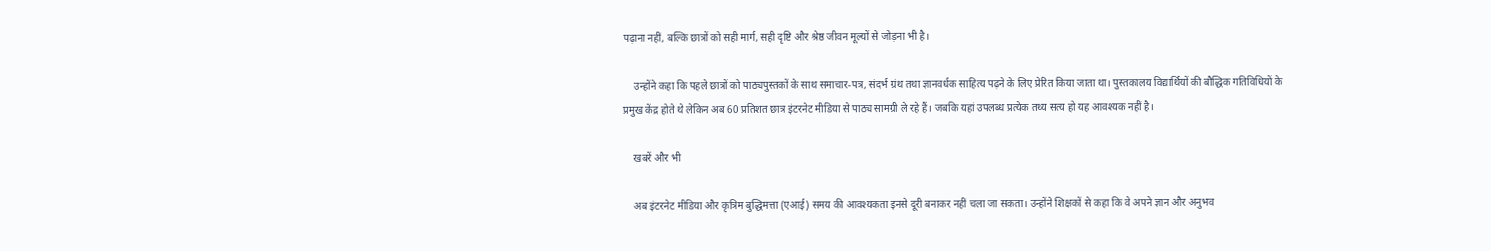पढ़ाना नहीं, बल्कि छात्रों को सही मार्ग, सही दृष्टि और श्रेष्ठ जीवन मूल्यों से जोड़ना भी है।

    उन्होंने कहा कि पहले छात्रों को पाठ्यपुस्तकों के साथ समाचार-पत्र, संदर्भ ग्रंथ तथा ज्ञानवर्धक साहित्य पढ़ने के लिए प्रेरित किया जाता था। पुस्तकालय विद्यार्थियों की बौद्धिक गतिविधियों के प्रमुख केंद्र होते थे लेकिन अब 60 प्रतिशत छात्र इंटरनेट मीडिया से पाठ्य सामग्री ले रहे हैं। जबकि यहां उपलब्ध प्रत्येक तथ्य सत्य हो यह आवश्यक नहीं है।

    खबरें और भी

    अब इंटरनेट मीडिया और कृत्रिम बुद्धिमत्ता (एआई) समय की आवश्यकता इनसे दूरी बनाकर नहीं चला जा सकता। उन्होंने शिक्षकों से कहा कि वे अपने ज्ञान और अनुभव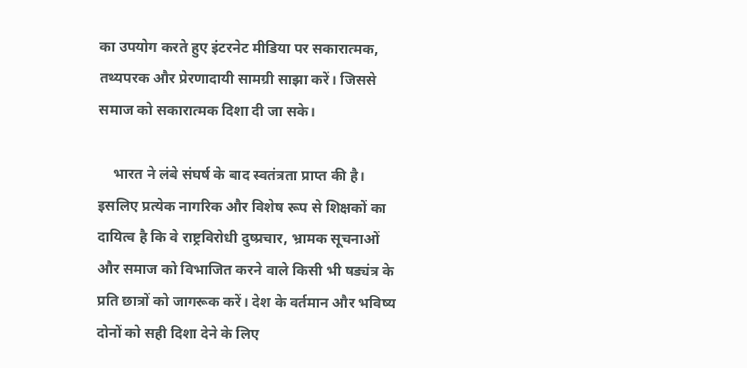का उपयोग करते हुए इंटरनेट मीडिया पर सकारात्मक, तथ्यपरक और प्रेरणादायी सामग्री साझा करें। जिससे समाज को सकारात्मक दिशा दी जा सके।

    भारत ने लंबे संघर्ष के बाद स्वतंत्रता प्राप्त की है। इसलिए प्रत्येक नागरिक और विशेष रूप से शिक्षकों का दायित्व है कि वे राष्ट्रविरोधी दुष्प्रचार, भ्रामक सूचनाओं और समाज को विभाजित करने वाले किसी भी षड्यंत्र के प्रति छात्रों को जागरूक करें। देश के वर्तमान और भविष्य दोनों को सही दिशा देने के लिए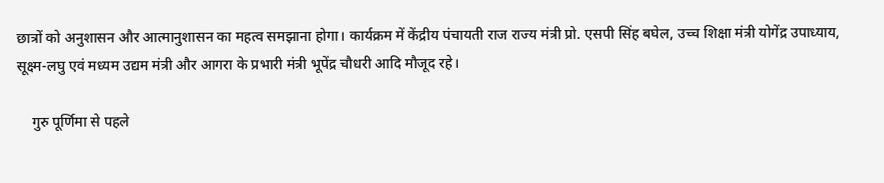छात्रों को अनुशासन और आत्मानुशासन का महत्व समझाना होगा। कार्यक्रम में केंद्रीय पंचायती राज राज्य मंत्री प्रो. एसपी सिंह बघेल, उच्च शिक्षा मंत्री योगेंद्र उपाध्याय, सूक्ष्म-लघु एवं मध्यम उद्यम मंत्री और आगरा के प्रभारी मंत्री भूपेंद्र चौधरी आदि मौजूद रहे।

    गुरु पूर्णिमा से पहले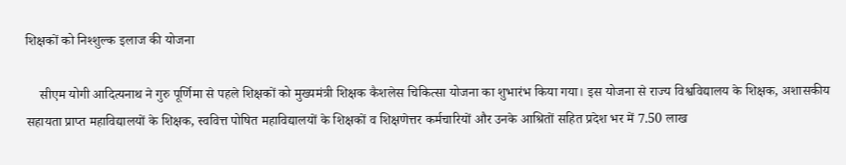शिक्षकों को निश्शुल्क इलाज की योजना

    सीएम योगी आदित्यनाथ ने गुरु पूर्णिमा से पहले शिक्षकों को मुख्यमंत्री शिक्षक कैशलेस चिकित्सा योजना का शुभारंभ किया गया। इस योजना से राज्य विश्वविद्यालय के शिक्षक, अशासकीय सहायता प्राप्त महाविद्यालयों के शिक्षक, स्ववित्त पोषित महाविद्यालयों के शिक्षकों व शिक्षणेत्तर कर्मचारियों और उनके आश्रितों सहित प्रदेश भर में 7.50 लाख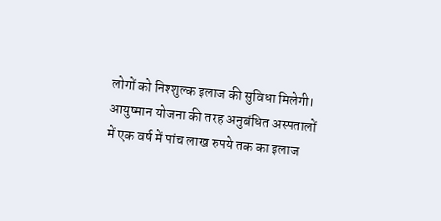लोगों को निश्शुल्क इलाज की सुविधा मिलेगी। आयुष्मान योजना की तरह अनुबंधित अस्पतालों में एक वर्ष में पांच लाख रुपये तक का इलाज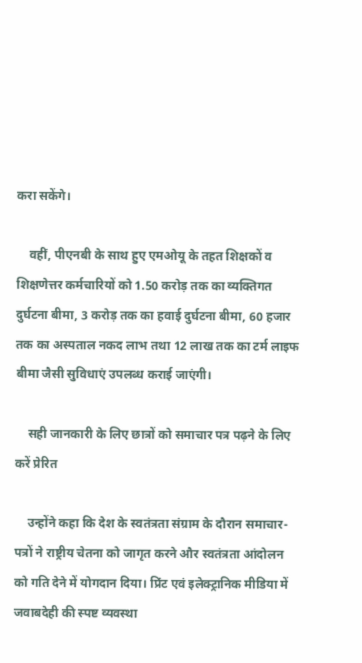करा सकेंगे।

    वहीं, पीएनबी के साथ हुए एमओयू के तहत शिक्षकों व शिक्षणेत्तर कर्मचारियों को 1.50 करोड़ तक का व्यक्तिगत दुर्घटना बीमा, 3 करोड़ तक का हवाई दुर्घटना बीमा, 60 हजार तक का अस्पताल नकद लाभ तथा 12 लाख तक का टर्म लाइफ बीमा जैसी सुविधाएं उपलब्ध कराई जाएंगी।

    सही जानकारी के लिए छात्रों को समाचार पत्र पढ़ने के लिए करें प्रेरित

    उन्होंने कहा कि देश के स्वतंत्रता संग्राम के दौरान समाचार-पत्रों ने राष्ट्रीय चेतना को जागृत करने और स्वतंत्रता आंदोलन को गति देने में योगदान दिया। प्रिंट एवं इलेक्ट्रानिक मीडिया में जवाबदेही की स्पष्ट व्यवस्था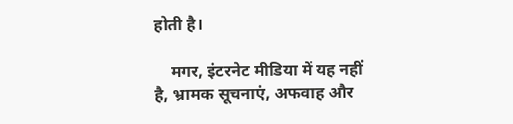होती है।

    मगर, इंटरनेट मीडिया में यह नहीं है, भ्रामक सूचनाएं, अफवाह और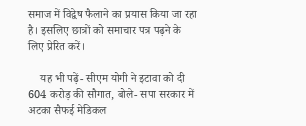समाज में विद्वेष फैलाने का प्रयास किया जा रहा है। इसलिए छात्रों को समाचार पत्र पढ़ने के लिए प्रेरित करें।

    यह भी पढ़ें- सीएम योगी ने इटावा को दी 604 करोड़ की सौगात, बोले- सपा सरकार में अटका सैफई मेडिकल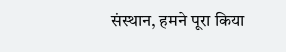संस्थान, हमने पूरा किया